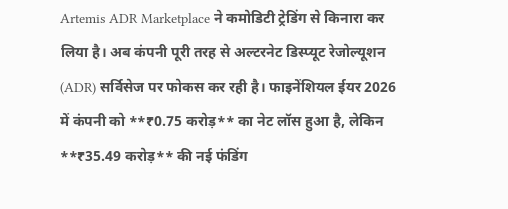Artemis ADR Marketplace ने कमोडिटी ट्रेडिंग से किनारा कर लिया है। अब कंपनी पूरी तरह से अल्टरनेट डिस्प्यूट रेजोल्यूशन (ADR) सर्विसेज पर फोकस कर रही है। फाइनेंशियल ईयर 2026 में कंपनी को **₹0.75 करोड़** का नेट लॉस हुआ है, लेकिन **₹35.49 करोड़** की नई फंडिंग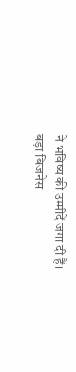ने भविष्य की उम्मीदें जगा दी हैं।
बड़ा बिजनेस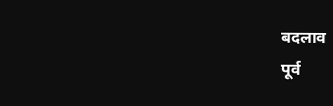बदलाव
पूर्व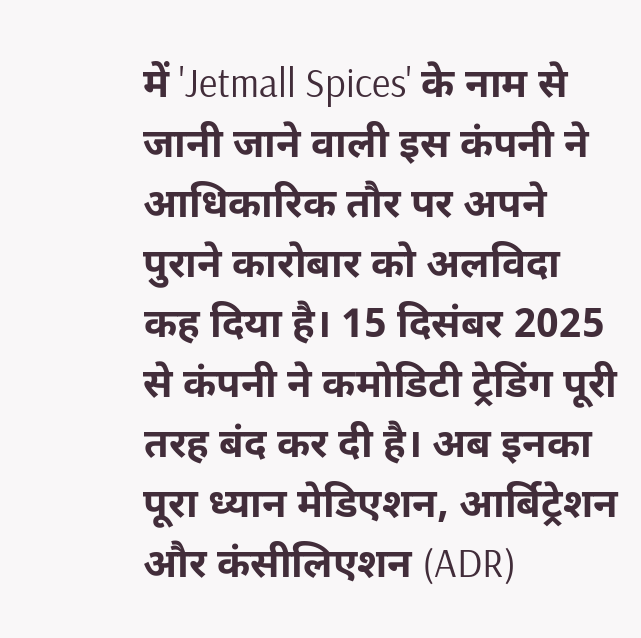में 'Jetmall Spices' के नाम से जानी जाने वाली इस कंपनी ने आधिकारिक तौर पर अपने पुराने कारोबार को अलविदा कह दिया है। 15 दिसंबर 2025 से कंपनी ने कमोडिटी ट्रेडिंग पूरी तरह बंद कर दी है। अब इनका पूरा ध्यान मेडिएशन, आर्बिट्रेशन और कंसीलिएशन (ADR)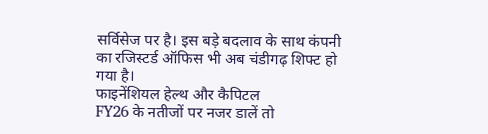सर्विसेज पर है। इस बड़े बदलाव के साथ कंपनी का रजिस्टर्ड ऑफिस भी अब चंडीगढ़ शिफ्ट हो गया है।
फाइनेंशियल हेल्थ और कैपिटल
FY26 के नतीजों पर नजर डालें तो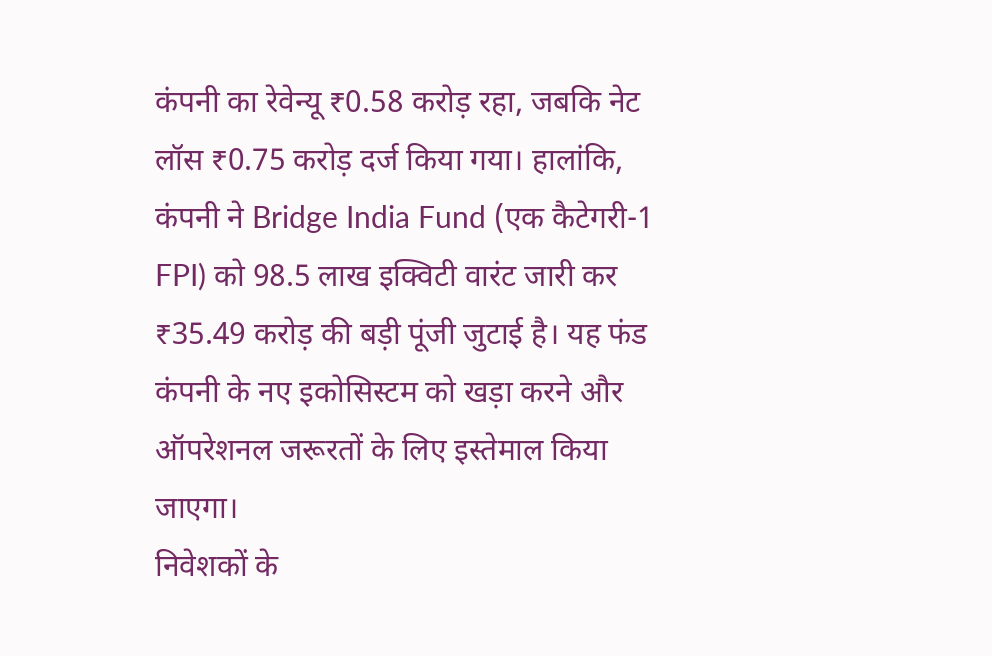कंपनी का रेवेन्यू ₹0.58 करोड़ रहा, जबकि नेट लॉस ₹0.75 करोड़ दर्ज किया गया। हालांकि, कंपनी ने Bridge India Fund (एक कैटेगरी-1 FPI) को 98.5 लाख इक्विटी वारंट जारी कर ₹35.49 करोड़ की बड़ी पूंजी जुटाई है। यह फंड कंपनी के नए इकोसिस्टम को खड़ा करने और ऑपरेशनल जरूरतों के लिए इस्तेमाल किया जाएगा।
निवेशकों के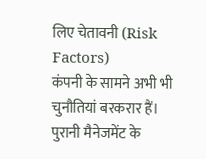लिए चेतावनी (Risk Factors)
कंपनी के सामने अभी भी चुनौतियां बरकरार हैं। पुरानी मैनेजमेंट के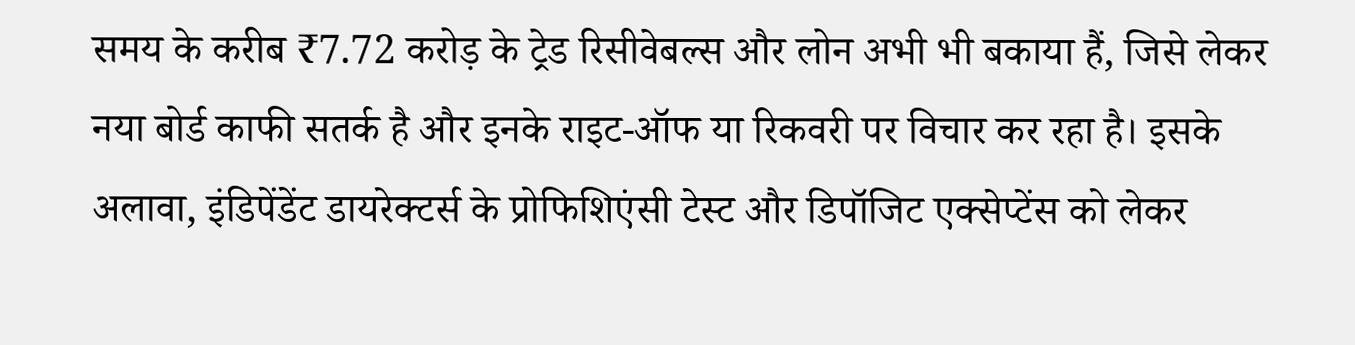समय के करीब ₹7.72 करोड़ के ट्रेड रिसीवेबल्स और लोन अभी भी बकाया हैं, जिसे लेकर नया बोर्ड काफी सतर्क है और इनके राइट-ऑफ या रिकवरी पर विचार कर रहा है। इसके अलावा, इंडिपेंडेंट डायरेक्टर्स के प्रोफिशिएंसी टेस्ट और डिपॉजिट एक्सेप्टेंस को लेकर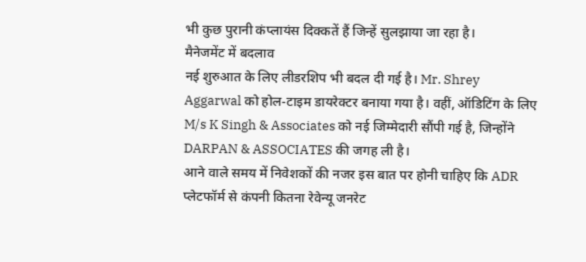भी कुछ पुरानी कंप्लायंस दिक्कतें हैं जिन्हें सुलझाया जा रहा है।
मैनेजमेंट में बदलाव
नई शुरुआत के लिए लीडरशिप भी बदल दी गई है। Mr. Shrey Aggarwal को होल-टाइम डायरेक्टर बनाया गया है। वहीं, ऑडिटिंग के लिए M/s K Singh & Associates को नई जिम्मेदारी सौंपी गई है, जिन्होंने DARPAN & ASSOCIATES की जगह ली है।
आने वाले समय में निवेशकों की नजर इस बात पर होनी चाहिए कि ADR प्लेटफॉर्म से कंपनी कितना रेवेन्यू जनरेट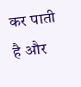कर पाती है और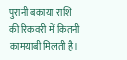पुरानी बकाया राशि की रिकवरी में कितनी कामयाबी मिलती है।